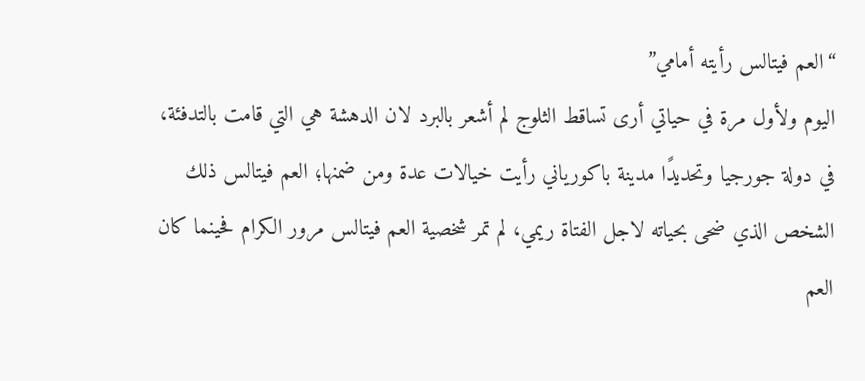“العم فيتالس رأيته أمامي”
اليوم ولأول مرة في حياتي أرى تساقط الثلوج لم أشعر بالبرد لان الدهشة هي التي قامت بالتدفئة، في دولة جورجيا وتحديدًا مدينة باكورياني رأيت خيالات عدة ومن ضمنها؛ العم فيتالس ذلك الشخص الذي ضحى بحياته لاجل الفتاة ريمي، لم تمر شخصية العم فيتالس مرور الكرام فحينما كان العم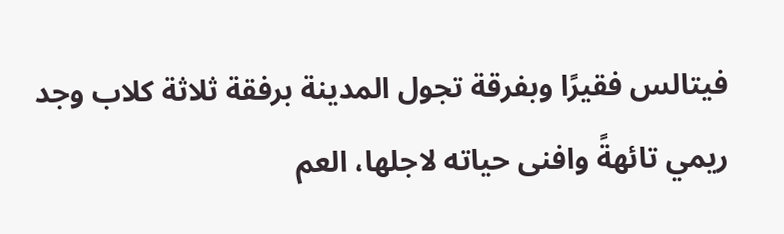فيتالس فقيرًا وبفرقة تجول المدينة برفقة ثلاثة كلاب وجد ريمي تائهةً وافنى حياته لاجلها، العم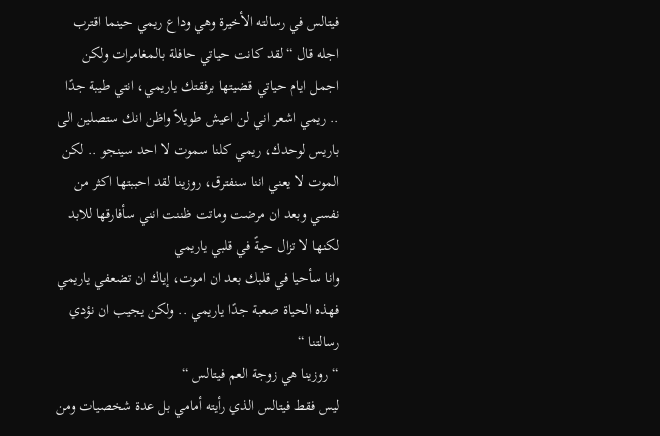فيتالس في رسالته الأخيرة وهي وداع ريمي حينما اقترب اجله قال “لقد كانت حياتي حافلة بالمغامرات ولكن اجمل ايام حياتي قضيتها برفقتك ياريمي، انتي طيبة جدًا .. ريمي اشعر اني لن اعيش طويلاً واظن انك ستصلين الى باريس لوحدك، ريمي كلنا سموت لا احد سينجو .. لكن الموت لا يعني اننا سنفترق، روزينا لقد احببتها اكثر من نفسي وبعد ان مرضت وماتت ظننت انني سأفارقها للابد لكنها لا تزال حيةً في قلبي ياريمي
وانا سأحيا في قلبك بعد ان اموت، إياك ان تضعفي ياريمي فهذه الحياة صعبة جدًا ياريمي .. ولكن يجيب ان نؤدي رسالتنا “
“روزينا هي زوجة العم فيتالس “
ليس فقط فيتالس الذي رأيته أمامي بل عدة شخصيات ومن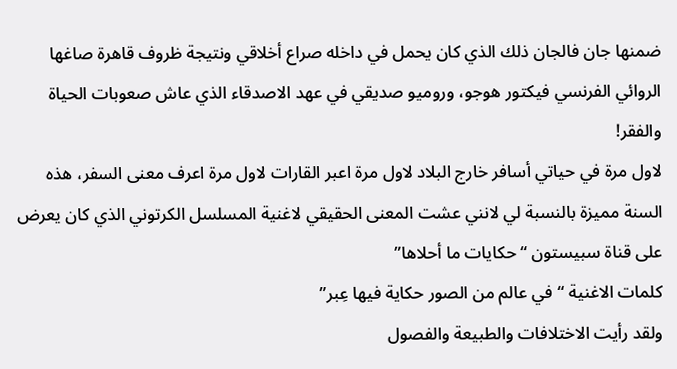ضمنها جان فالجان ذلك الذي كان يحمل في داخله صراع أخلاقي ونتيجة ظروف قاهرة صاغها الروائي الفرنسي فيكتور هوجو، وروميو صديقي في عهد الاصدقاء الذي عاش صعوبات الحياة والفقر!
لاول مرة في حياتي أسافر خارج البلاد لاول مرة اعبر القارات لاول مرة اعرف معنى السفر، هذه السنة مميزة بالنسبة لي لانني عشت المعنى الحقيقي لاغنية المسلسل الكرتوني الذي كان يعرض على قناة سبيستون “حكايات ما أحلاها”
كلمات الاغنية “في عالم من الصور حكاية فيها عِبر”
ولقد رأيت الاختلافات والطبيعة والفصول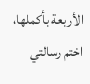الأربعة بأكملها، اختم رسالتي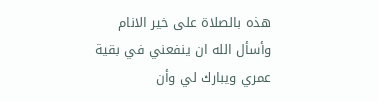هذه بالصلاة على خير الانام وأسأل الله ان ينفعني في بقية عمري ويبارك لي وأن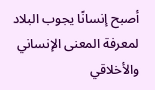أصبح إنسانًا يجوب البلاد لمعرفة المعنى الإنساني والأخلاقي